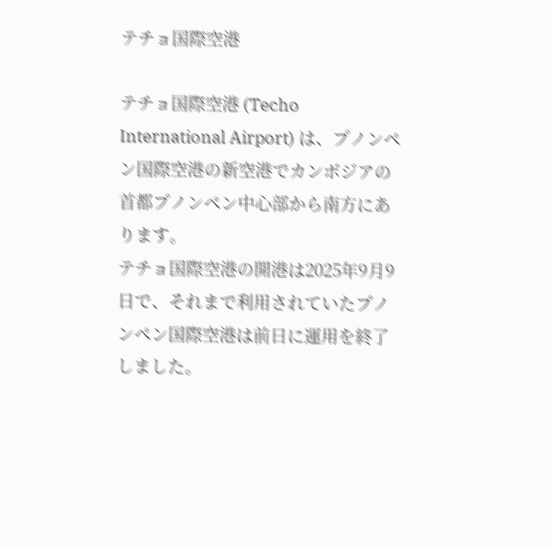テチョ国際空港

テチョ国際空港 (Techo International Airport) は、プノンペン国際空港の新空港でカンボジアの首都プノンペン中心部から南方にあります。
テチョ国際空港の開港は2025年9月9日で、それまで利用されていたプノンペン国際空港は前日に運用を終了しました。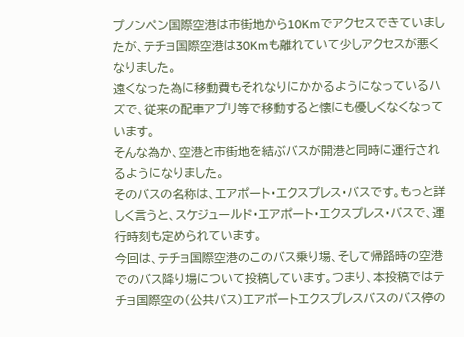プノンペン国際空港は市街地から10Kmでアクセスできていましたが、テチョ国際空港は30Kmも離れていて少しアクセスが悪くなりました。
遠くなった為に移動費もそれなりにかかるようになっているハズで、従来の配車アプリ等で移動すると懐にも優しくなくなっています。
そんな為か、空港と市街地を結ぶバスが開港と同時に運行されるようになりました。
そのバスの名称は、エアポート・エクスプレス・バスです。もっと詳しく言うと、スケジュールド・エアポート・エクスプレス・バスで、運行時刻も定められています。
今回は、テチョ国際空港のこのバス乗り場、そして帰路時の空港でのバス降り場について投稿しています。つまり、本投稿ではテチョ国際空の(公共バス)エアポートエクスプレスバスのバス停の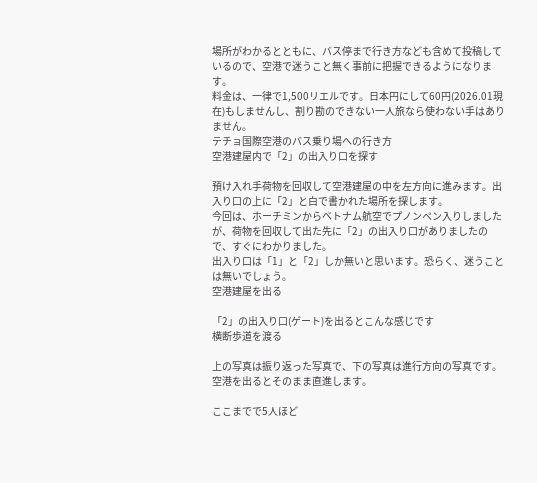場所がわかるとともに、バス停まで行き方なども含めて投稿しているので、空港で迷うこと無く事前に把握できるようになります。
料金は、一律で1,500リエルです。日本円にして60円(2026.01現在)もしませんし、割り勘のできない一人旅なら使わない手はありません。
テチョ国際空港のバス乗り場への行き方
空港建屋内で「2」の出入り口を探す

預け入れ手荷物を回収して空港建屋の中を左方向に進みます。出入り口の上に「2」と白で書かれた場所を探します。
今回は、ホーチミンからベトナム航空でプノンペン入りしましたが、荷物を回収して出た先に「2」の出入り口がありましたので、すぐにわかりました。
出入り口は「1」と「2」しか無いと思います。恐らく、迷うことは無いでしょう。
空港建屋を出る

「2」の出入り口(ゲート)を出るとこんな感じです
横断歩道を渡る

上の写真は振り返った写真で、下の写真は進行方向の写真です。空港を出るとそのまま直進します。

ここまでで5人ほど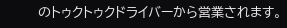のトゥクトゥクドライバーから営業されます。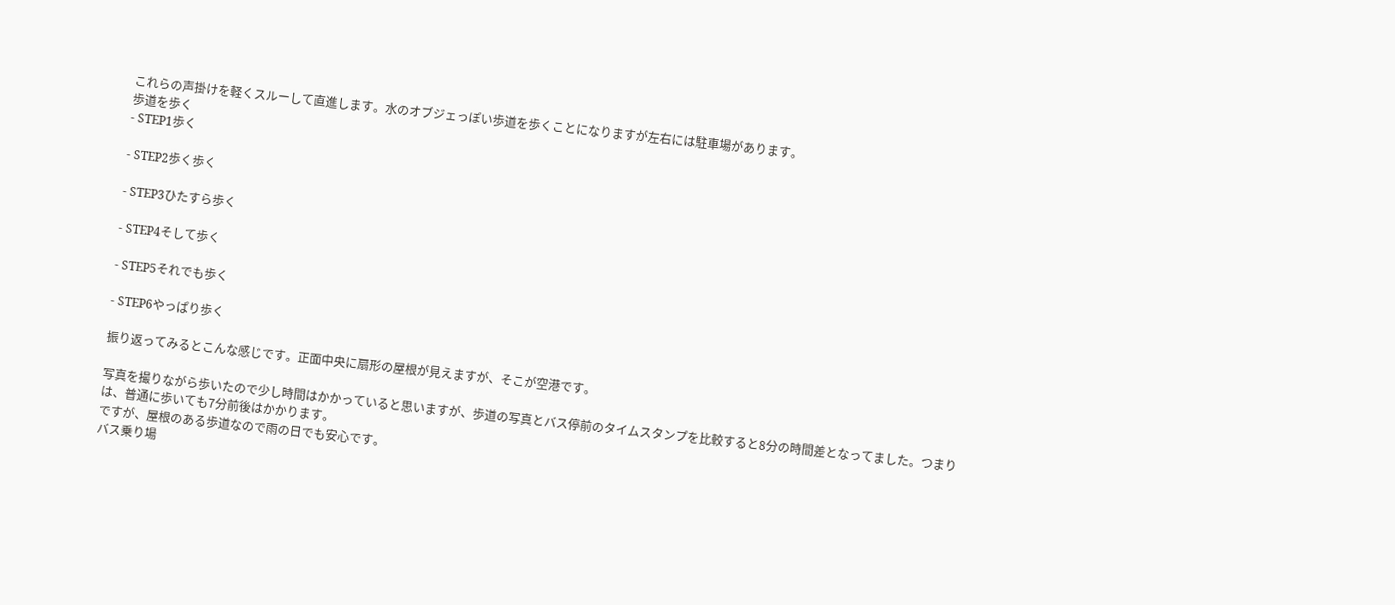これらの声掛けを軽くスルーして直進します。水のオブジェっぽい歩道を歩くことになりますが左右には駐車場があります。
歩道を歩く
- STEP1歩く

- STEP2歩く歩く

- STEP3ひたすら歩く

- STEP4そして歩く

- STEP5それでも歩く

- STEP6やっぱり歩く

振り返ってみるとこんな感じです。正面中央に扇形の屋根が見えますが、そこが空港です。

写真を撮りながら歩いたので少し時間はかかっていると思いますが、歩道の写真とバス停前のタイムスタンプを比較すると8分の時間差となってました。つまりは、普通に歩いても7分前後はかかります。
ですが、屋根のある歩道なので雨の日でも安心です。
バス乗り場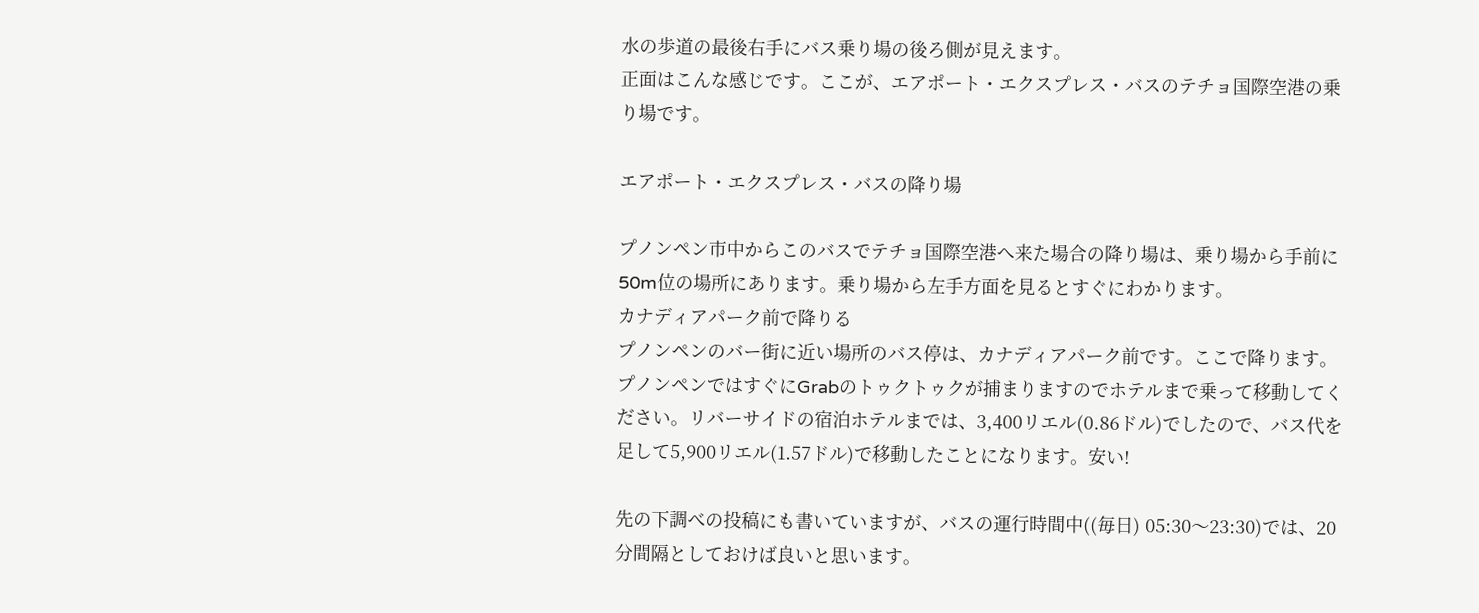水の歩道の最後右手にバス乗り場の後ろ側が見えます。
正面はこんな感じです。ここが、エアポート・エクスプレス・バスのテチョ国際空港の乗り場です。

エアポート・エクスプレス・バスの降り場

プノンペン市中からこのバスでテチョ国際空港へ来た場合の降り場は、乗り場から手前に50m位の場所にあります。乗り場から左手方面を見るとすぐにわかります。
カナディアパーク前で降りる
プノンペンのバー街に近い場所のバス停は、カナディアパーク前です。ここで降ります。
プノンペンではすぐにGrabのトゥクトゥクが捕まりますのでホテルまで乗って移動してください。リバーサイドの宿泊ホテルまでは、3,400リエル(0.86ドル)でしたので、バス代を足して5,900リエル(1.57ドル)で移動したことになります。安い!

先の下調べの投稿にも書いていますが、バスの運行時間中((毎日) 05:30〜23:30)では、20分間隔としておけば良いと思います。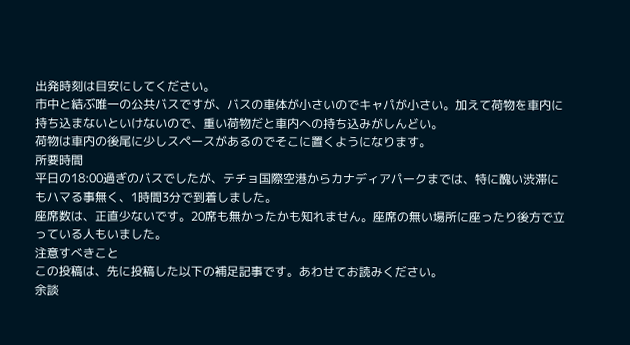出発時刻は目安にしてください。
市中と結ぶ唯一の公共バスですが、バスの車体が小さいのでキャパが小さい。加えて荷物を車内に持ち込まないといけないので、重い荷物だと車内への持ち込みがしんどい。
荷物は車内の後尾に少しスペースがあるのでそこに置くようになります。
所要時間
平日の18:00過ぎのバスでしたが、テチョ国際空港からカナディアパークまでは、特に醜い渋滞にもハマる事無く、1時間3分で到着しました。
座席数は、正直少ないです。20席も無かったかも知れません。座席の無い場所に座ったり後方で立っている人もいました。
注意すべきこと
この投稿は、先に投稿した以下の補足記事です。あわせてお読みください。
余談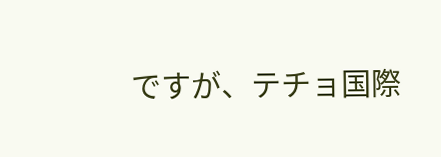ですが、テチョ国際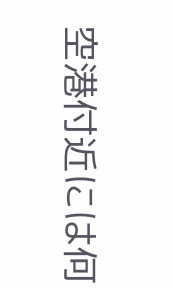空港付近には何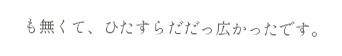も無くて、ひたすらだだっ広かったです。